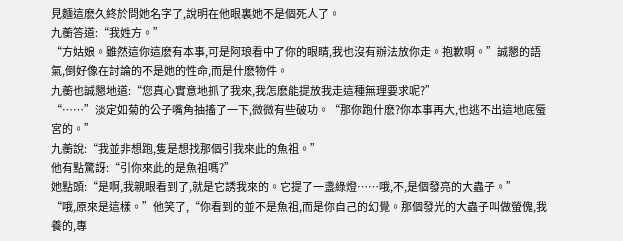見麵這麽久終於問她名字了,說明在他眼裏她不是個死人了。
九蘅答道:“我姓方。”
“方姑娘。雖然這你這麽有本事,可是阿琅看中了你的眼睛,我也沒有辦法放你走。抱歉啊。”誠懇的語氣,倒好像在討論的不是她的性命,而是什麽物件。
九蘅也誠懇地道:“您真心實意地抓了我來,我怎麽能提放我走這種無理要求呢?”
“……”淡定如菊的公子嘴角抽搐了一下,微微有些破功。“那你跑什麽?你本事再大,也逃不出這地底蜃宮的。”
九蘅說:“我並非想跑,隻是想找那個引我來此的魚祖。”
他有點驚訝:“引你來此的是魚祖嗎?”
她點頭:“是啊,我親眼看到了,就是它誘我來的。它提了一盞綠燈……哦,不,是個發亮的大蟲子。”
“哦,原來是這樣。”他笑了,“你看到的並不是魚祖,而是你自己的幻覺。那個發光的大蟲子叫做螢傀,我養的,專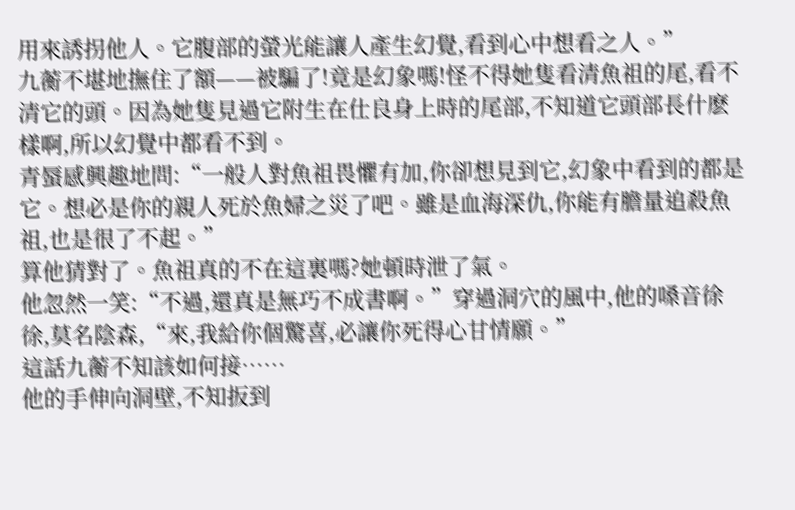用來誘拐他人。它腹部的螢光能讓人產生幻覺,看到心中想看之人。”
九蘅不堪地撫住了額——被騙了!竟是幻象嗎!怪不得她隻看清魚祖的尾,看不清它的頭。因為她隻見過它附生在仕良身上時的尾部,不知道它頭部長什麽樣啊,所以幻覺中都看不到。
青蜃感興趣地問:“一般人對魚祖畏懼有加,你卻想見到它,幻象中看到的都是它。想必是你的親人死於魚婦之災了吧。雖是血海深仇,你能有膽量追殺魚祖,也是很了不起。”
算他猜對了。魚祖真的不在這裏嗎?她頓時泄了氣。
他忽然一笑:“不過,還真是無巧不成書啊。”穿過洞穴的風中,他的嗓音徐徐,莫名陰森,“來,我給你個驚喜,必讓你死得心甘情願。”
這話九蘅不知該如何接……
他的手伸向洞壁,不知扳到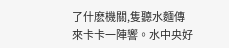了什麽機關,隻聽水麵傳來卡卡一陣響。水中央好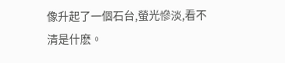像升起了一個石台,螢光慘淡,看不清是什麽。